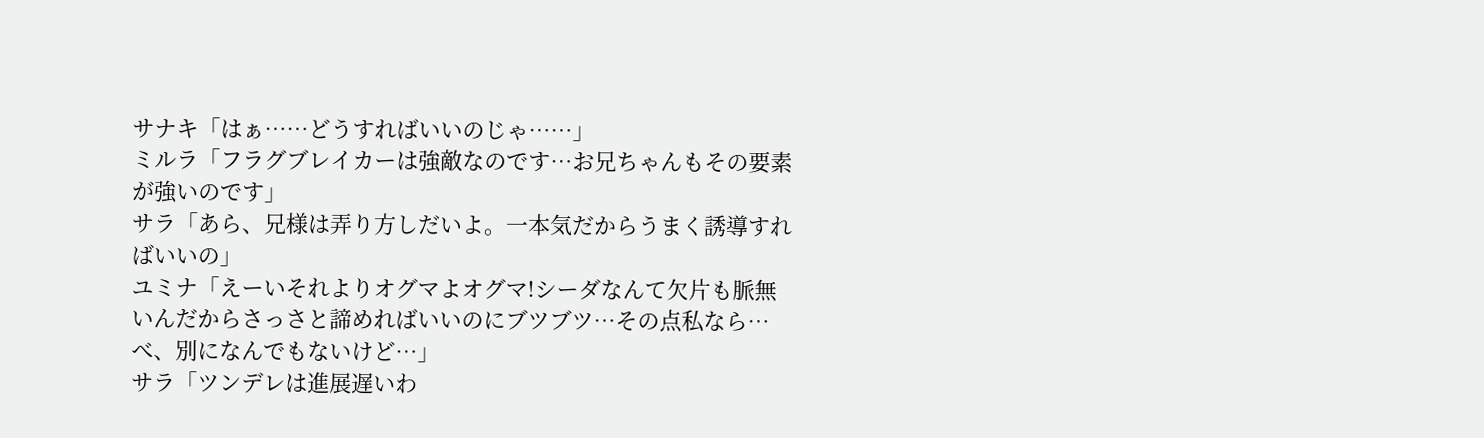サナキ「はぁ……どうすればいいのじゃ……」
ミルラ「フラグブレイカーは強敵なのです…お兄ちゃんもその要素が強いのです」
サラ「あら、兄様は弄り方しだいよ。一本気だからうまく誘導すればいいの」
ユミナ「えーいそれよりオグマよオグマ!シーダなんて欠片も脈無いんだからさっさと諦めればいいのにブツブツ…その点私なら…べ、別になんでもないけど…」
サラ「ツンデレは進展遅いわ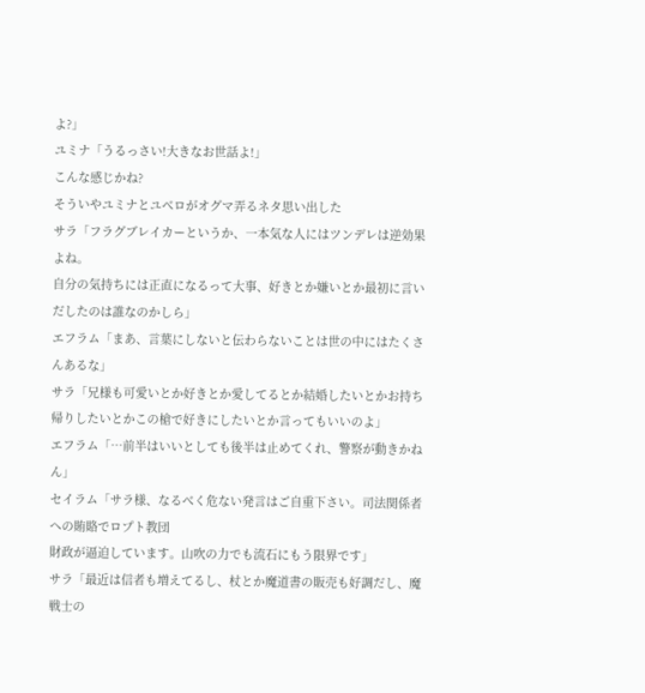よ?」
ユミナ「うるっさい!大きなお世話よ!」
こんな感じかね?
そういやユミナとユベロがオグマ弄るネタ思い出した
サラ「フラグブレイカーというか、一本気な人にはツンデレは逆効果よね。
自分の気持ちには正直になるって大事、好きとか嫌いとか最初に言いだしたのは誰なのかしら」
エフラム「まあ、言葉にしないと伝わらないことは世の中にはたくさんあるな」
サラ「兄様も可愛いとか好きとか愛してるとか結婚したいとかお持ち帰りしたいとかこの槍で好きにしたいとか言ってもいいのよ」
エフラム「…前半はいいとしても後半は止めてくれ、警察が動きかねん」
セイラム「サラ様、なるべく危ない発言はご自重下さい。司法関係者への賄賂でロプト教団
財政が逼迫しています。山吹の力でも流石にもう限界です」
サラ「最近は信者も増えてるし、杖とか魔道書の販売も好調だし、魔戦士の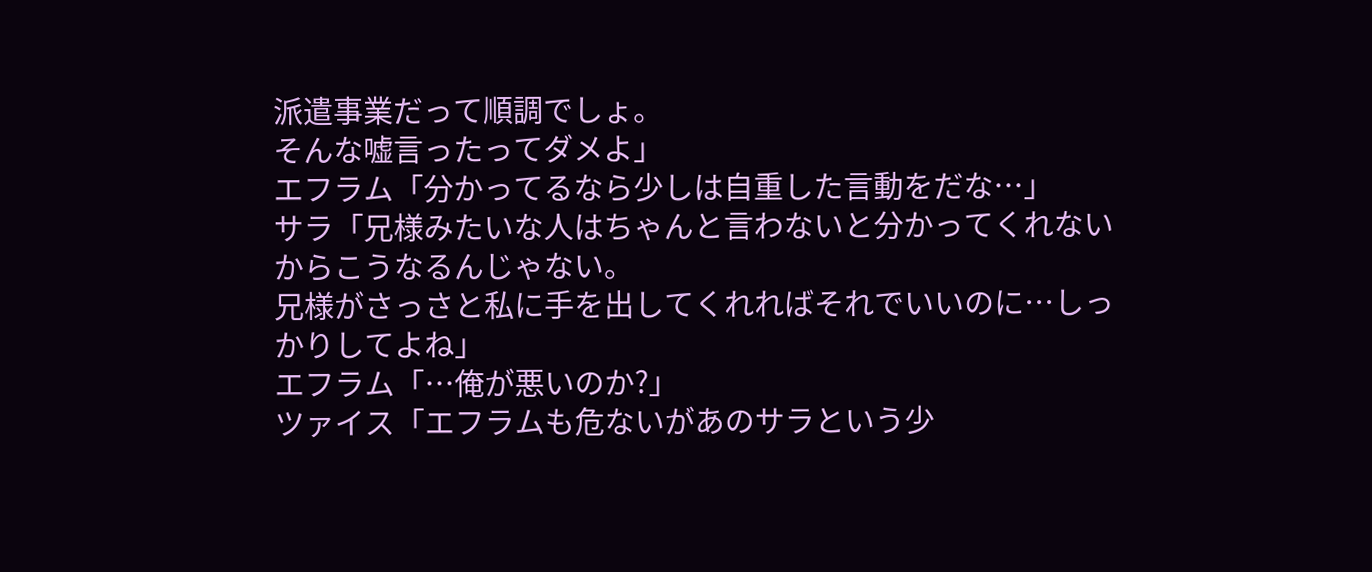派遣事業だって順調でしょ。
そんな嘘言ったってダメよ」
エフラム「分かってるなら少しは自重した言動をだな…」
サラ「兄様みたいな人はちゃんと言わないと分かってくれないからこうなるんじゃない。
兄様がさっさと私に手を出してくれればそれでいいのに…しっかりしてよね」
エフラム「…俺が悪いのか?」
ツァイス「エフラムも危ないがあのサラという少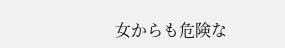女からも危険な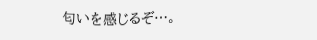匂いを感じるぞ…。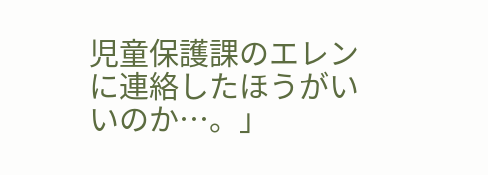児童保護課のエレンに連絡したほうがいいのか…。」